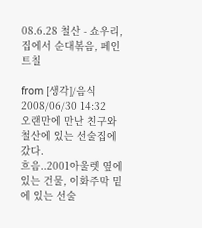08.6.28 철산 - 쇼우리, 집에서 순대볶음, 페인트칠

from [생각]/음식 2008/06/30 14:32
오랜만에 만난 친구와 철산에 있는 선술집에 갔다.
흐음..2001아울렛 옆에 있는 건물, 이화주막 밑에 있는 선술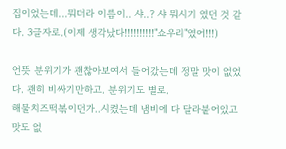집이었는데...뭐더라 이름이.. 샤..? 샤 뭐시기 였던 것 같다. 3글자로.(이제 생각났다!!!!!!!!!!"쇼우리"였어!!!)

언뜻 분위기가 괜찮아보여서 들어갔는데 정말 맛이 없었다. 괜히 비싸기만하고. 분위기도 별로.
해물치즈떡볶이던가..시켰는데 냄비에 다 달라붙어있고 맛도 없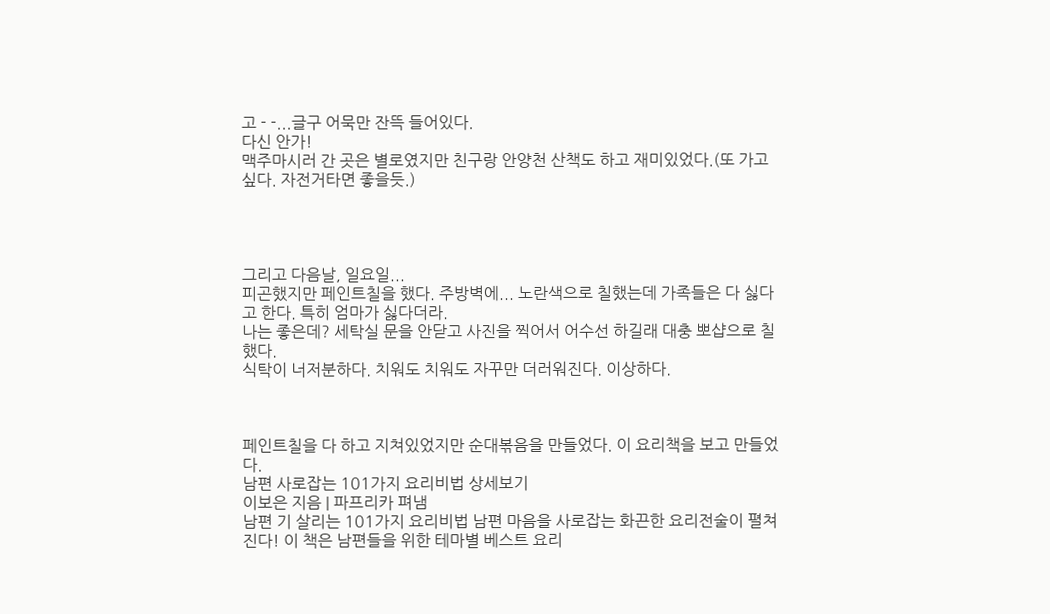고 - -...글구 어묵만 잔뜩 들어있다.
다신 안가!
맥주마시러 간 곳은 별로였지만 친구랑 안양천 산책도 하고 재미있었다.(또 가고 싶다. 자전거타면 좋을듯.)




그리고 다음날, 일요일...
피곤했지만 페인트칠을 했다. 주방벽에... 노란색으로 칠했는데 가족들은 다 싫다고 한다. 특히 엄마가 싫다더라.
나는 좋은데? 세탁실 문을 안닫고 사진을 찍어서 어수선 하길래 대충 뽀샵으로 칠했다.
식탁이 너저분하다. 치워도 치워도 자꾸만 더러워진다. 이상하다.



페인트칠을 다 하고 지쳐있었지만 순대볶음을 만들었다. 이 요리책을 보고 만들었다.
남편 사로잡는 101가지 요리비법 상세보기
이보은 지음 | 파프리카 펴냄
남편 기 살리는 101가지 요리비법 남편 마음을 사로잡는 화끈한 요리전술이 펼쳐진다! 이 책은 남편들을 위한 테마별 베스트 요리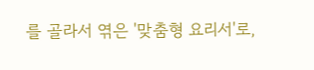를 골라서 엮은 '맞춤형 요리서'로,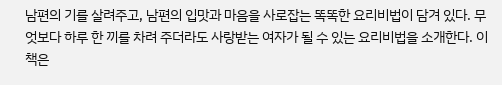남편의 기를 살려주고, 남편의 입맛과 마음을 사로잡는 똑똑한 요리비법이 담겨 있다. 무엇보다 하루 한 끼를 차려 주더라도 사랑받는 여자가 될 수 있는 요리비법을 소개한다. 이 책은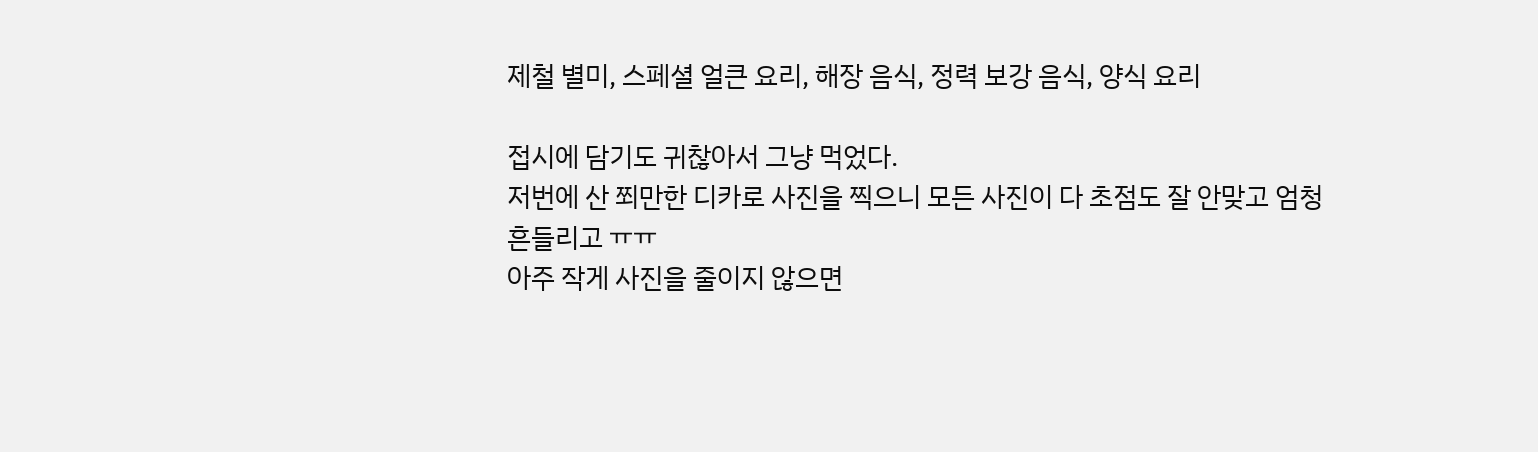제철 별미, 스페셜 얼큰 요리, 해장 음식, 정력 보강 음식, 양식 요리

접시에 담기도 귀찮아서 그냥 먹었다.
저번에 산 쬐만한 디카로 사진을 찍으니 모든 사진이 다 초점도 잘 안맞고 엄청 흔들리고 ㅠㅠ
아주 작게 사진을 줄이지 않으면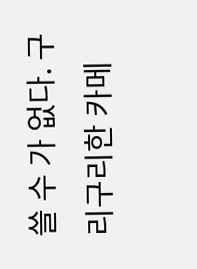쓸 수 가 없다. 구리구리한 카메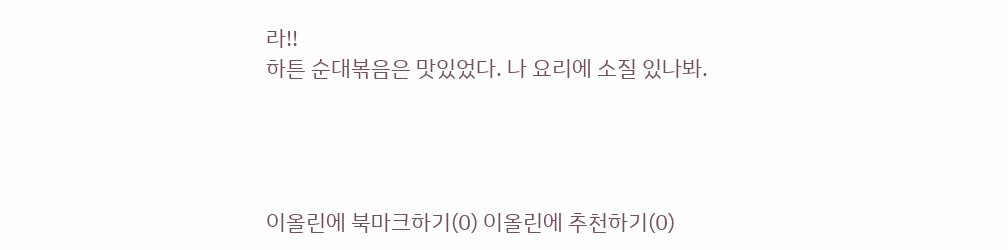라!!
하튼 순대볶음은 맛있었다. 나 요리에 소질 있나봐.




이올린에 북마크하기(0) 이올린에 추천하기(0)